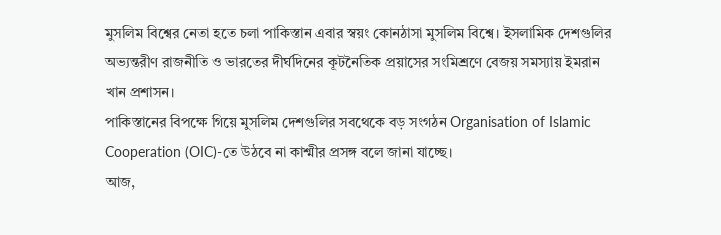মুসলিম বিশ্বের নেতা হতে চলা পাকিস্তান এবার স্বয়ং কোনঠাসা মুসলিম বিশ্বে। ইসলামিক দেশগুলির অভ্যন্তরীণ রাজনীতি ও ভারতের দীর্ঘদিনের কূটনৈতিক প্রয়াসের সংমিশ্রণে বেজয় সমস্যায় ইমরান খান প্রশাসন।
পাকিস্তানের বিপক্ষে গিয়ে মুসলিম দেশগুলির সবথেকে বড় সংগঠন Organisation of Islamic Cooperation (OIC)-তে উঠবে না কাশ্মীর প্রসঙ্গ বলে জানা যাচ্ছে।
আজ,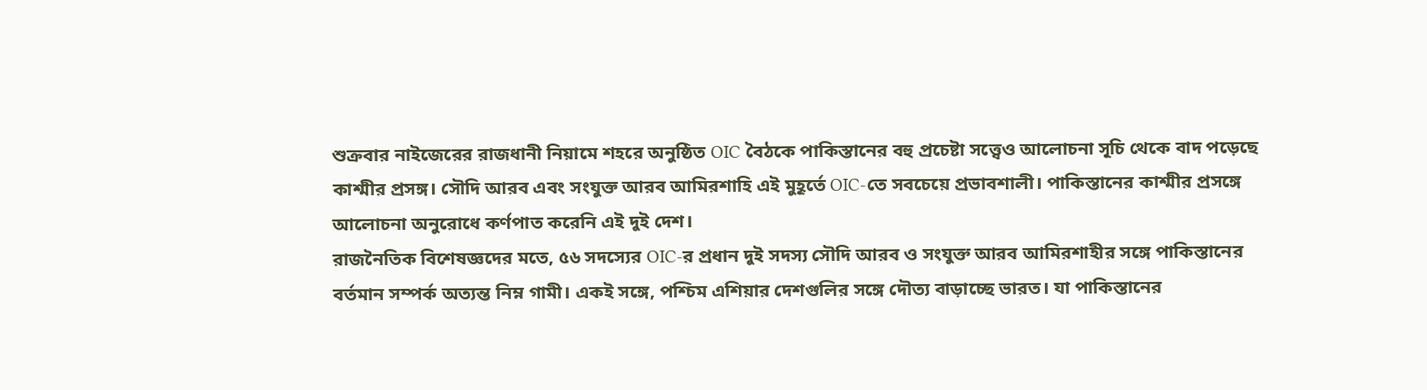শুক্রবার নাইজেরের রাজধানী নিয়ামে শহরে অনুষ্ঠিত OIC বৈঠকে পাকিস্তানের বহু প্রচেষ্টা সত্ত্বেও আলোচনা সূচি থেকে বাদ পড়েছে কাশ্মীর প্রসঙ্গ। সৌদি আরব এবং সংযুক্ত আরব আমিরশাহি এই মুহূর্তে OIC-তে সবচেয়ে প্রভাবশালী। পাকিস্তানের কাশ্মীর প্রসঙ্গে আলোচনা অনুরোধে কর্ণপাত করেনি এই দুই দেশ।
রাজনৈতিক বিশেষজ্ঞদের মতে, ৫৬ সদস্যের OIC-র প্রধান দুই সদস্য সৌদি আরব ও সংযুক্ত আরব আমিরশাহীর সঙ্গে পাকিস্তানের বর্তমান সম্পর্ক অত্যন্ত নিম্ন গামী। একই সঙ্গে, পশ্চিম এশিয়ার দেশগুলির সঙ্গে দৌত্য বাড়াচ্ছে ভারত। যা পাকিস্তানের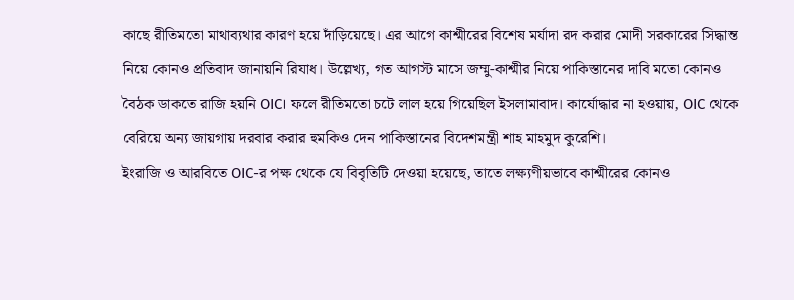কাছে রীতিমতো মাথাব্যথার কারণ হয়ে দাঁড়িয়েছে। এর আগে কাশ্মীরের বিশেষ মর্যাদা রদ করার মোদী সরকারের সিদ্ধান্ত নিয়ে কোনও প্রতিবাদ জানায়নি রিযাধ। উল্লেখ্য, গত আগস্ট মাসে জম্মু-কাশ্মীর নিয়ে পাকিস্তানের দাবি মতো কোনও বৈঠক ডাকতে রাজি হয়নি OIC। ফলে রীতিমতো চটে লাল হয়ে গিয়েছিল ইসলামাবাদ। কার্যোদ্ধার না হওয়ায়, OIC থেকে বেরিয়ে অন্য জায়গায় দরবার করার হুমকিও দেন পাকিস্তানের বিদেশমন্ত্রী শাহ মাহমুদ কুরেশি।
ইংরাজি ও আরবিতে OIC-র পক্ষ থেকে যে বিবৃতিটি দেওয়া হয়েছে, তাতে লক্ষ্যণীয়ভাবে কাশ্মীরের কোনও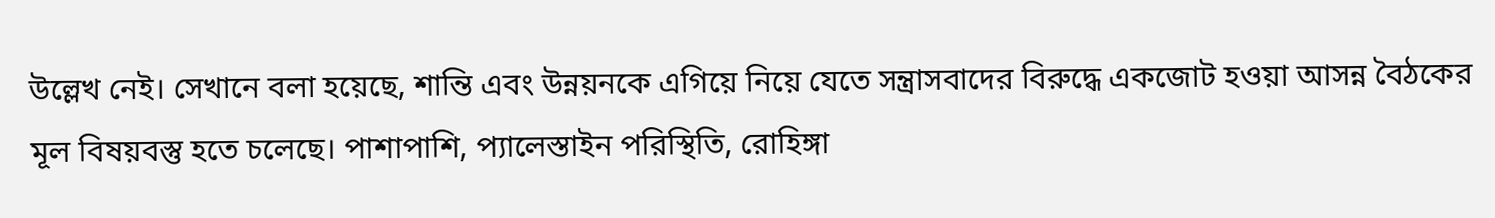উল্লেখ নেই। সেখানে বলা হয়েছে, শান্তি এবং উন্নয়নকে এগিয়ে নিয়ে যেতে সন্ত্রাসবাদের বিরুদ্ধে একজোট হওয়া আসন্ন বৈঠকের মূল বিষয়বস্তু হতে চলেছে। পাশাপাশি, প্যালেস্তাইন পরিস্থিতি, রোহিঙ্গা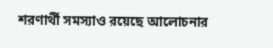শরণার্থী সমস্যাও রয়েছে আলোচনার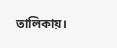তালিকায়।